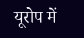यूरोप में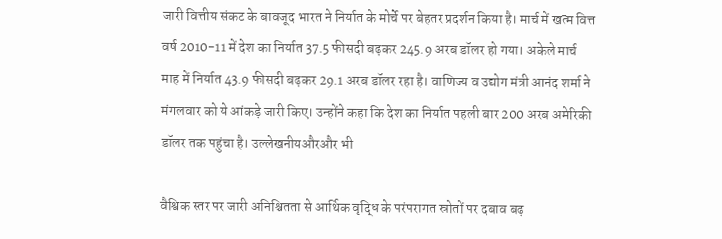जारी वित्तीय संकट के बावजूद भारत ने निर्यात के मोर्चे पर बेहतर प्रदर्शन किया है। मार्च में खत्म वित्त वर्ष 2010-11 में देश का निर्यात 37.5 फीसदी बढ़कर 245.9 अरब डॉलर हो गया। अकेले मार्च माह में निर्यात 43.9 फीसदी बढ़कर 29.1 अरब डॉलर रहा है। वाणिज्य व उद्योग मंत्री आनंद शर्मा ने मंगलवार को ये आंकड़े जारी किए। उन्होंने कहा कि देश का निर्यात पहली बार 200 अरब अमेरिकी डॉलर तक पहुंचा है। उल्लेखनीयऔरऔर भी

वैश्विक स्तर पर जारी अनिश्चितता से आर्थिक वृद्धि के परंपरागत स्रोतों पर दबाव बढ़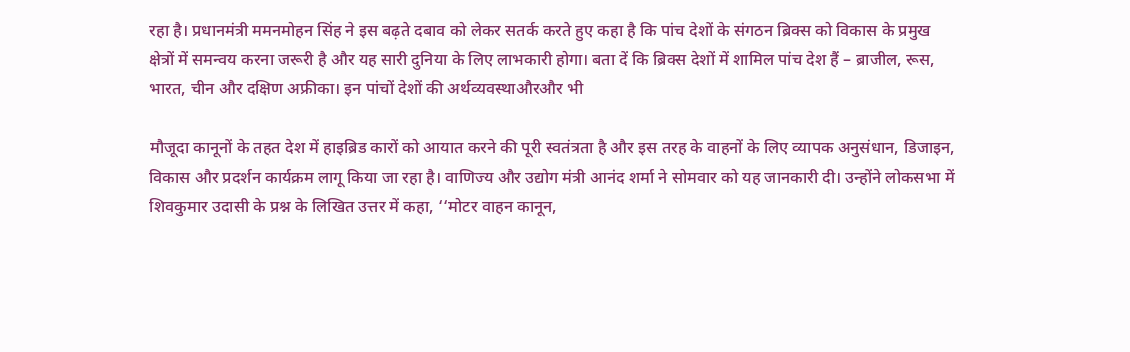रहा है। प्रधानमंत्री ममनमोहन सिंह ने इस बढ़ते दबाव को लेकर सतर्क करते हुए कहा है कि पांच देशों के संगठन ब्रिक्स को विकास के प्रमुख क्षेत्रों में समन्वय करना जरूरी है और यह सारी दुनिया के लिए लाभकारी होगा। बता दें कि ब्रिक्स देशों में शामिल पांच देश हैं – ब्राजील, रूस, भारत, चीन और दक्षिण अफ्रीका। इन पांचों देशों की अर्थव्यवस्थाऔरऔर भी

मौजूदा कानूनों के तहत देश में हाइब्रिड कारों को आयात करने की पूरी स्वतंत्रता है और इस तरह के वाहनों के लिए व्यापक अनुसंधान, डिजाइन, विकास और प्रदर्शन कार्यक्रम लागू किया जा रहा है। वाणिज्य और उद्योग मंत्री आनंद शर्मा ने सोमवार को यह जानकारी दी। उन्होंने लोकसभा में शिवकुमार उदासी के प्रश्न के लिखित उत्तर में कहा, ‘‘मोटर वाहन कानून,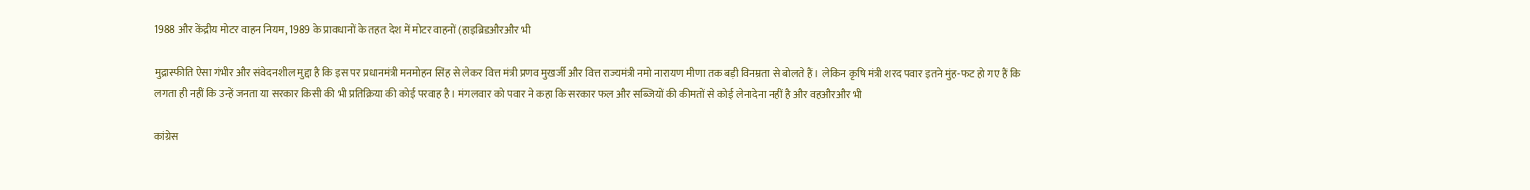1988 और केंद्रीय मोटर वाहन नियम, 1989 के प्रावधानों के तहत देश में मोटर वाहनों (हाइब्रिडऔरऔर भी

मुद्रास्फीति ऐसा गंभीर और संवेदनशील मुद्दा है कि इस पर प्रधानमंत्री मनमोहन सिंह से लेकर वित्त मंत्री प्रणव मुखर्जी और वित्त राज्यमंत्री नमो नारायण मीणा तक बड़ी विनम्रता से बोलते हैं। लेकिन कृषि मंत्री शरद पवार इतने मुंह-फट हो गए हैं कि लगता ही नहीं कि उन्हें जनता या सरकार किसी की भी प्रतिक्रिया की कोई परवाह है। मंगलवार को पवार ने कहा कि सरकार फल और सब्जियों की कीमतों से कोई लेनादेना नहीं है और वहऔरऔर भी

कांग्रेस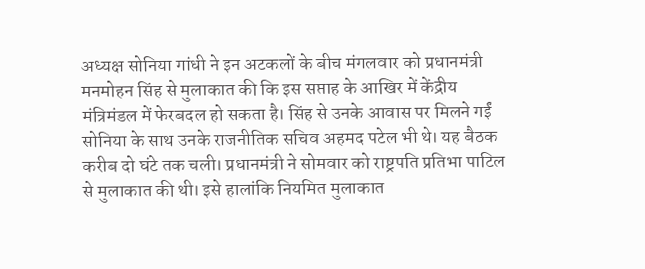अध्यक्ष सोनिया गांधी ने इन अटकलों के बीच मंगलवार को प्रधानमंत्री मनमोहन सिंह से मुलाकात की कि इस सप्ताह के आखिर में केंद्रीय मंत्रिमंडल में फेरबदल हो सकता है। सिंह से उनके आवास पर मिलने गईं सोनिया के साथ उनके राजनीतिक सचिव अहमद पटेल भी थे। यह बैठक करीब दो घंटे तक चली। प्रधानमंत्री ने सोमवार को राष्ट्रपति प्रतिभा पाटिल से मुलाकात की थी। इसे हालांकि नियमित मुलाकात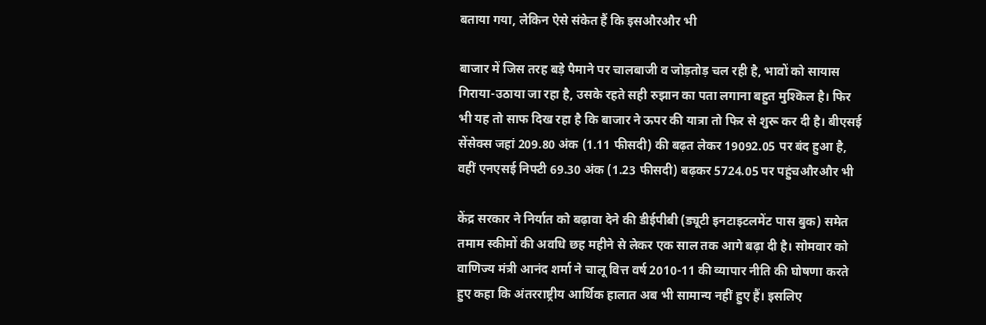बताया गया, लेकिन ऐसे संकेत हैं कि इसऔरऔर भी

बाजार में जिस तरह बड़े पैमाने पर चालबाजी व जोड़तोड़ चल रही है, भावों को सायास गिराया-उठाया जा रहा है, उसके रहते सही रुझान का पता लगाना बहुत मुश्किल है। फिर भी यह तो साफ दिख रहा है कि बाजार ने ऊपर की यात्रा तो फिर से शुरू कर दी है। बीएसई सेंसेक्स जहां 209.80 अंक (1.11 फीसदी) की बढ़त लेकर 19092.05 पर बंद हुआ है, वहीं एनएसई निफ्टी 69.30 अंक (1.23 फीसदी) बढ़कर 5724.05 पर पहुंचऔरऔर भी

केंद्र सरकार ने निर्यात को बढ़ावा देने की डीईपीबी (ड्यूटी इनटाइटलमेंट पास बुक) समेत तमाम स्कीमों की अवधि छह महीने से लेकर एक साल तक आगे बढ़ा दी है। सोमवार को वाणिज्य मंत्री आनंद शर्मा ने चालू वित्त वर्ष 2010-11 की व्यापार नीति की घोषणा करते हुए कहा कि अंतरराष्ट्रीय आर्थिक हालात अब भी सामान्य नहीं हुए हैं। इसलिए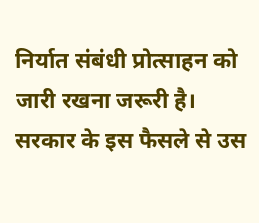निर्यात संबंधी प्रोत्साहन को जारी रखना जरूरी है। सरकार के इस फैसले से उस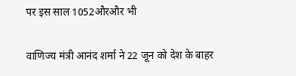पर इस साल 1052औरऔर भी

वाणिज्य मंत्री आनंद शर्मा ने 22 जून को देश के बाहर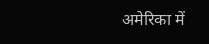अमेरिका में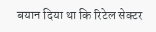बयान दिया था कि रिटेल सेक्टर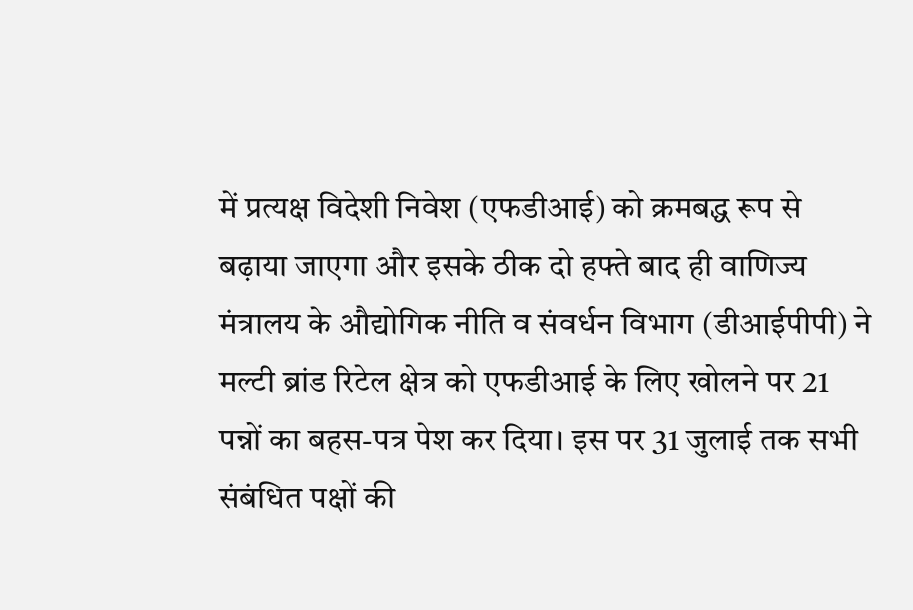में प्रत्यक्ष विदेशी निवेश (एफडीआई) को क्रमबद्ध रूप से बढ़ाया जाएगा और इसके ठीक दो हफ्ते बाद ही वाणिज्य मंत्रालय के औद्योगिक नीति व संवर्धन विभाग (डीआईपीपी) ने मल्टी ब्रांड रिटेल क्षेत्र को एफडीआई के लिए खोलने पर 21 पन्नों का बहस-पत्र पेश कर दिया। इस पर 31 जुलाई तक सभी संबंधित पक्षों की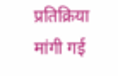प्रतिक्रिया मांगी गई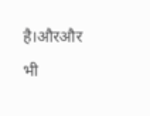है।औरऔर भी